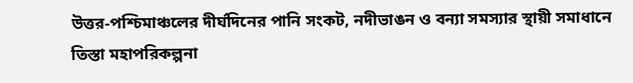উত্তর-পশ্চিমাঞ্চলের দীর্ঘদিনের পানি সংকট, নদীভাঙন ও বন্যা সমস্যার স্থায়ী সমাধানে তিস্তা মহাপরিকল্পনা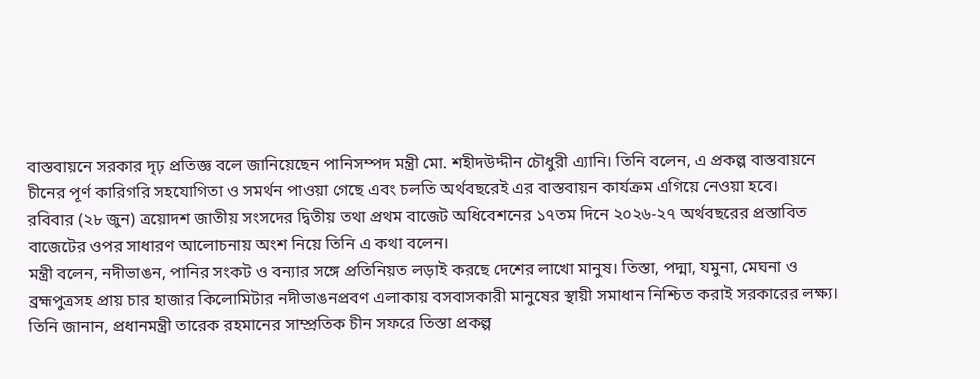বাস্তবায়নে সরকার দৃঢ় প্রতিজ্ঞ বলে জানিয়েছেন পানিসম্পদ মন্ত্রী মো. শহীদউদ্দীন চৌধুরী এ্যানি। তিনি বলেন, এ প্রকল্প বাস্তবায়নে চীনের পূর্ণ কারিগরি সহযোগিতা ও সমর্থন পাওয়া গেছে এবং চলতি অর্থবছরেই এর বাস্তবায়ন কার্যক্রম এগিয়ে নেওয়া হবে।
রবিবার (২৮ জুন) ত্রয়োদশ জাতীয় সংসদের দ্বিতীয় তথা প্রথম বাজেট অধিবেশনের ১৭তম দিনে ২০২৬-২৭ অর্থবছরের প্রস্তাবিত বাজেটের ওপর সাধারণ আলোচনায় অংশ নিয়ে তিনি এ কথা বলেন।
মন্ত্রী বলেন, নদীভাঙন, পানির সংকট ও বন্যার সঙ্গে প্রতিনিয়ত লড়াই করছে দেশের লাখো মানুষ। তিস্তা, পদ্মা, যমুনা, মেঘনা ও ব্রহ্মপুত্রসহ প্রায় চার হাজার কিলোমিটার নদীভাঙনপ্রবণ এলাকায় বসবাসকারী মানুষের স্থায়ী সমাধান নিশ্চিত করাই সরকারের লক্ষ্য।
তিনি জানান, প্রধানমন্ত্রী তারেক রহমানের সাম্প্রতিক চীন সফরে তিস্তা প্রকল্প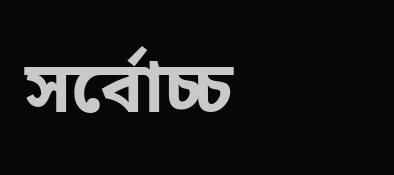সর্বোচ্চ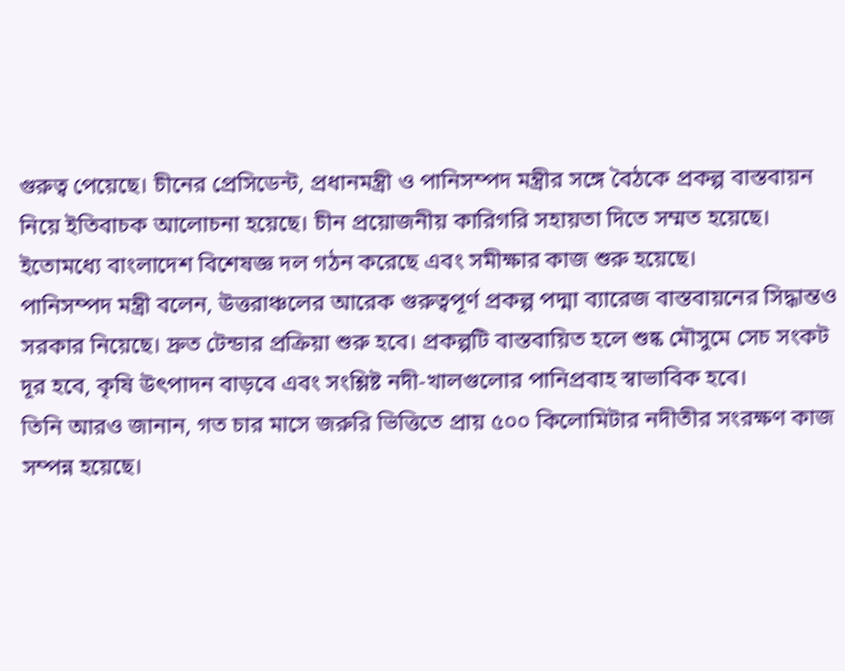গুরুত্ব পেয়েছে। চীনের প্রেসিডেন্ট, প্রধানমন্ত্রী ও পানিসম্পদ মন্ত্রীর সঙ্গে বৈঠকে প্রকল্প বাস্তবায়ন নিয়ে ইতিবাচক আলোচনা হয়েছে। চীন প্রয়োজনীয় কারিগরি সহায়তা দিতে সম্মত হয়েছে। ইতোমধ্যে বাংলাদেশ বিশেষজ্ঞ দল গঠন করেছে এবং সমীক্ষার কাজ শুরু হয়েছে।
পানিসম্পদ মন্ত্রী বলেন, উত্তরাঞ্চলের আরেক গুরুত্বপূর্ণ প্রকল্প পদ্মা ব্যারেজ বাস্তবায়নের সিদ্ধান্তও সরকার নিয়েছে। দ্রুত টেন্ডার প্রক্রিয়া শুরু হবে। প্রকল্পটি বাস্তবায়িত হলে শুষ্ক মৌসুমে সেচ সংকট দূর হবে, কৃষি উৎপাদন বাড়বে এবং সংশ্লিষ্ট নদী-খালগুলোর পানিপ্রবাহ স্বাভাবিক হবে।
তিনি আরও জানান, গত চার মাসে জরুরি ভিত্তিতে প্রায় ৫০০ কিলোমিটার নদীতীর সংরক্ষণ কাজ সম্পন্ন হয়েছে।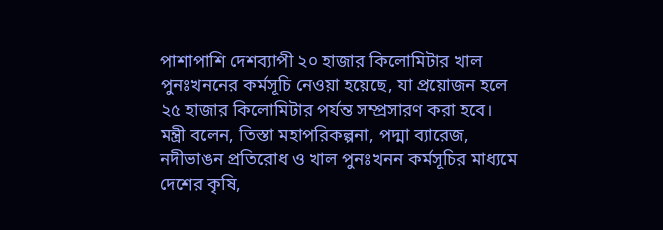পাশাপাশি দেশব্যাপী ২০ হাজার কিলোমিটার খাল পুনঃখননের কর্মসূচি নেওয়া হয়েছে, যা প্রয়োজন হলে ২৫ হাজার কিলোমিটার পর্যন্ত সম্প্রসারণ করা হবে।
মন্ত্রী বলেন, তিস্তা মহাপরিকল্পনা, পদ্মা ব্যারেজ, নদীভাঙন প্রতিরোধ ও খাল পুনঃখনন কর্মসূচির মাধ্যমে দেশের কৃষি,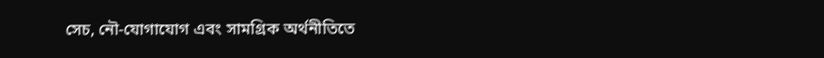সেচ, নৌ-যোগাযোগ এবং সামগ্রিক অর্থনীতিতে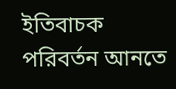ইতিবাচক পরিবর্তন আনতে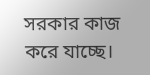সরকার কাজ করে যাচ্ছে।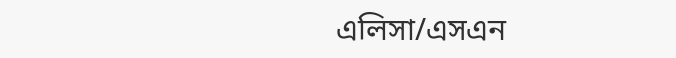এলিসা/এসএন